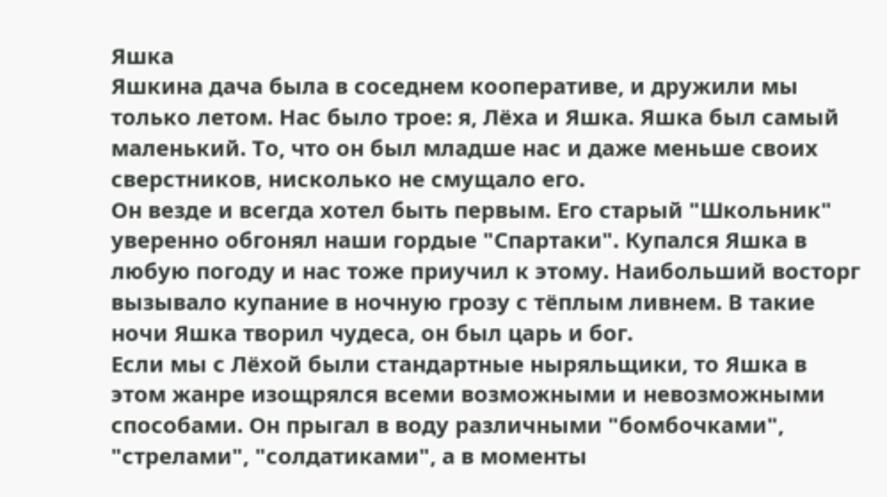Яшка
Яшкина дача была в соседнем кооперативе, и дружили мы только летом. Нас было трое: я, Лёха и Яшка. Яшка был самый маленький. То, что он был младше нас и даже меньше своих сверстников, нисколько не смущало его.
Он везде и всегда хотел быть первым. Его старый "Школьник" уверенно обгонял наши гордые "Спартаки". Купался Яшка в любую погоду и нас тоже приучил к этому. Наибольший восторг вызывало купание в ночную грозу с тёплым ливнем. В такие ночи Яшка творил чудеса, он был царь и бог.
Если мы с Лёхой были стандартные ныряльщики, то Яшка в этом жанре изощрялся всеми возможными и невозможными способами. Он прыгал в воду различными "бомбочками", "стрелами", "солдатиками", а в моменты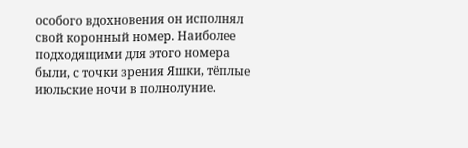особого вдохновения он исполнял свой коронный номер. Наиболее подходящими для этого номера были, с точки зрения Яшки, тёплые июльские ночи в полнолуние.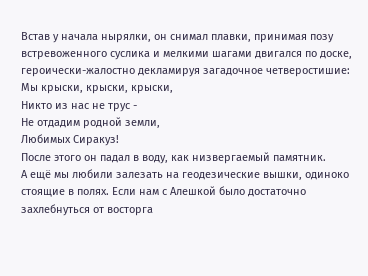Встав у начала нырялки, он снимал плавки, принимая позу встревоженного суслика и мелкими шагами двигался по доске, героически-жалостно декламируя загадочное четверостишие:
Мы крыски, крыски, крыски,
Никто из нас не трус -
Не отдадим родной земли,
Любимых Сиракуз!
После этого он падал в воду, как низвергаемый памятник.
А ещё мы любили залезать на геодезические вышки, одиноко стоящие в полях. Если нам с Алешкой было достаточно захлебнуться от восторга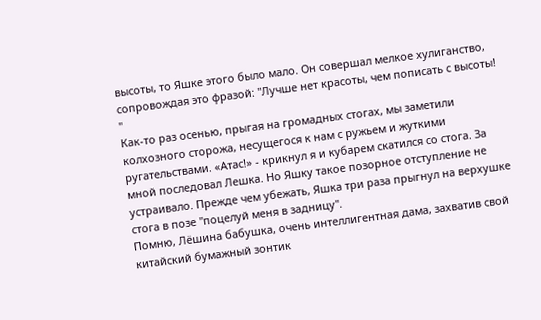высоты, то Яшке этого было мало. Он совершал мелкое хулиганство, сопровождая это фразой: "Лучше нет красоты, чем пописать с высоты! "
Как-то раз осенью, прыгая на громадных стогах, мы заметили колхозного сторожа, несущегося к нам с ружьем и жуткими ругательствами. «Атас!» - крикнул я и кубарем скатился со стога. За мной последовал Лешка. Но Яшку такое позорное отступление не устраивало. Прежде чем убежать, Яшка три раза прыгнул на верхушке стога в позе "поцелуй меня в задницу".
Помню, Лёшина бабушка, очень интеллигентная дама, захватив свой китайский бумажный зонтик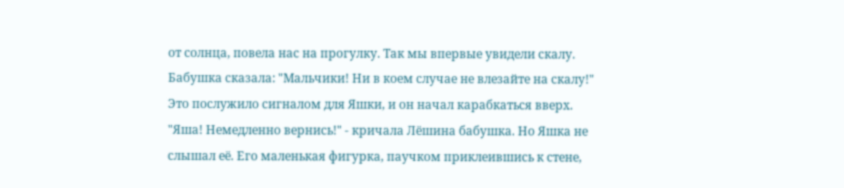от солнца, повела нас на прогулку. Так мы впервые увидели скалу. Бабушка сказала: "Мальчики! Ни в коем случае не влезайте на скалу!" Это послужило сигналом для Яшки, и он начал карабкаться вверх. "Яша! Немедленно вернись!" - кричала Лёшина бабушка. Но Яшка не слышал её. Его маленькая фигурка, паучком приклеившись к стене,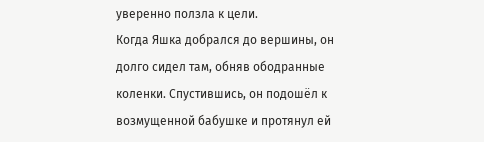уверенно ползла к цели.
Когда Яшка добрался до вершины, он долго сидел там, обняв ободранные коленки. Спустившись, он подошёл к возмущенной бабушке и протянул ей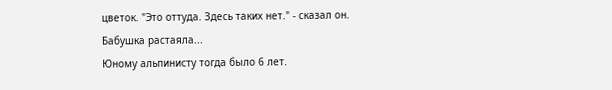цветок. "Это оттуда. Здесь таких нет." - сказал он. Бабушка растаяла...
Юному альпинисту тогда было 6 лет.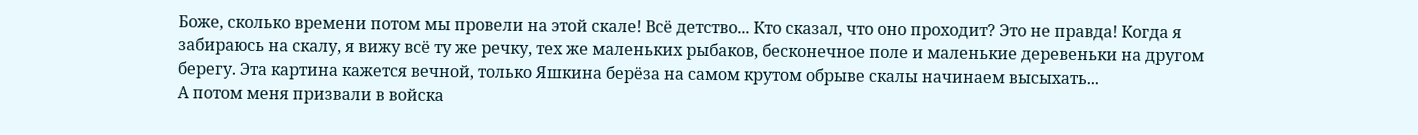Боже, сколько времени потом мы провели на этой скале! Всё детство... Кто сказал, что оно проходит? Это не правда! Когда я забираюсь на скалу, я вижу всё ту же речку, тех же маленьких рыбаков, бесконечное поле и маленькие деревеньки на другом берегу. Эта картина кажется вечной, только Яшкина берёза на самом крутом обрыве скалы начинаем высыхать...
А потом меня призвали в войска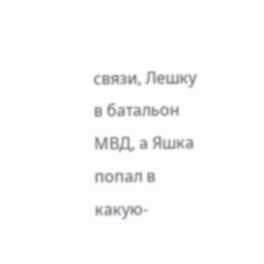связи, Лешку в батальон МВД, а Яшка попал в какую-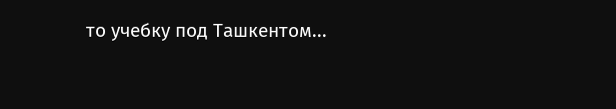то учебку под Ташкентом...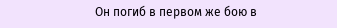Он погиб в первом же бою в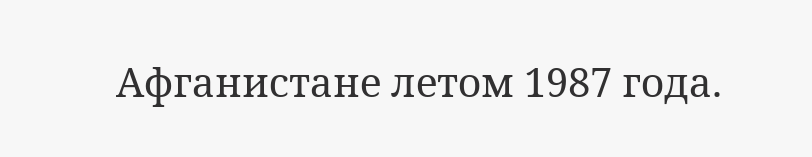Афганистане летом 1987 года.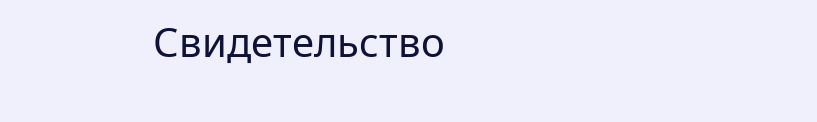Свидетельство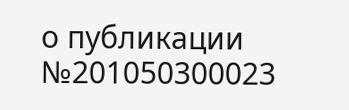о публикации №201050300023